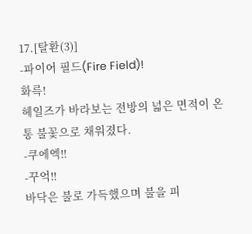17.[탈환(3)]
-파이어 필드(Fire Field)!
화륵!
헤일즈가 바라보는 전방의 넓은 면적이 온통 불꽃으로 채워졌다.
-쿠에엑!!
-꾸억!!
바닥은 불로 가득했으며 불을 피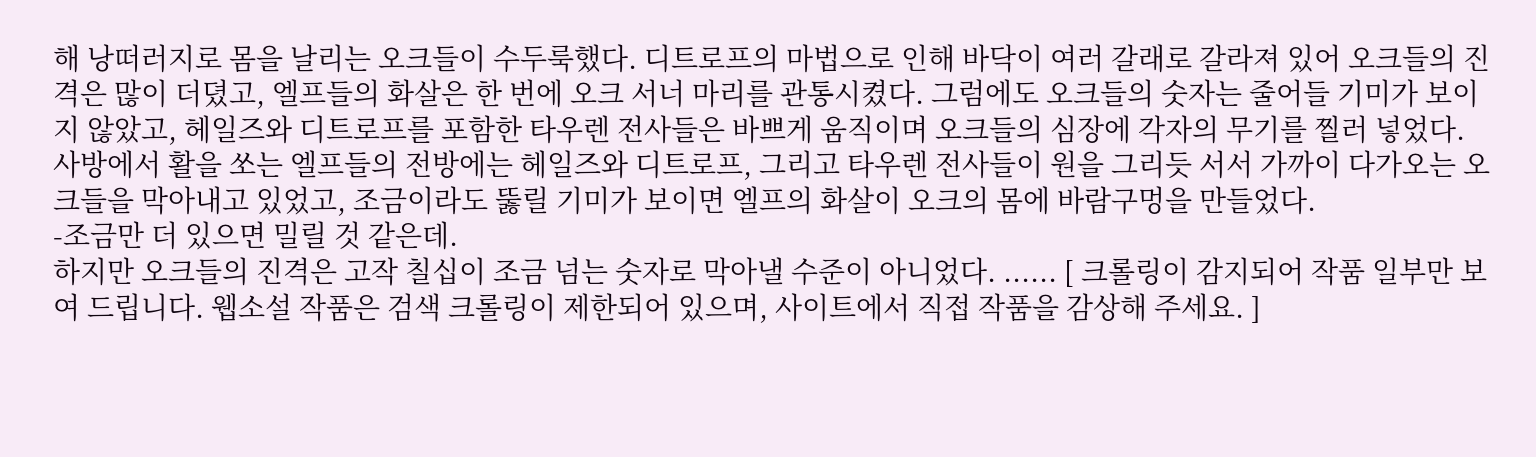해 낭떠러지로 몸을 날리는 오크들이 수두룩했다. 디트로프의 마법으로 인해 바닥이 여러 갈래로 갈라져 있어 오크들의 진격은 많이 더뎠고, 엘프들의 화살은 한 번에 오크 서너 마리를 관통시켰다. 그럼에도 오크들의 숫자는 줄어들 기미가 보이지 않았고, 헤일즈와 디트로프를 포함한 타우렌 전사들은 바쁘게 움직이며 오크들의 심장에 각자의 무기를 찔러 넣었다.
사방에서 활을 쏘는 엘프들의 전방에는 헤일즈와 디트로프, 그리고 타우렌 전사들이 원을 그리듯 서서 가까이 다가오는 오크들을 막아내고 있었고, 조금이라도 뚫릴 기미가 보이면 엘프의 화살이 오크의 몸에 바람구멍을 만들었다.
-조금만 더 있으면 밀릴 것 같은데.
하지만 오크들의 진격은 고작 칠십이 조금 넘는 숫자로 막아낼 수준이 아니었다. ...... [ 크롤링이 감지되어 작품 일부만 보여 드립니다. 웹소설 작품은 검색 크롤링이 제한되어 있으며, 사이트에서 직접 작품을 감상해 주세요. ]